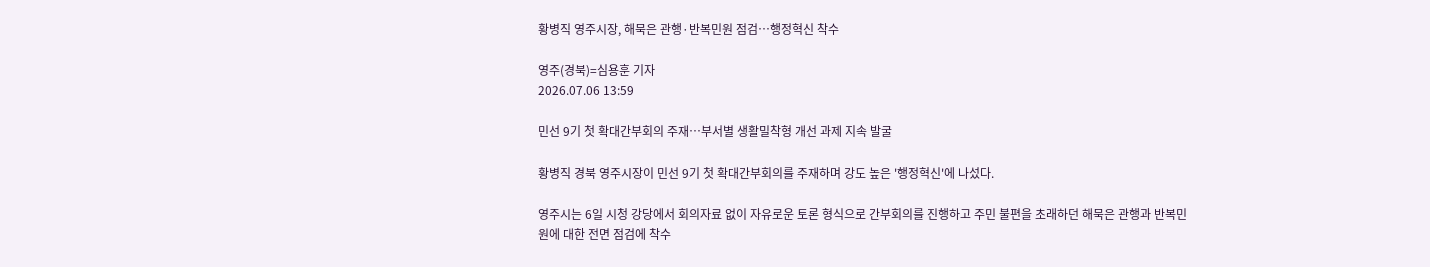황병직 영주시장, 해묵은 관행·반복민원 점검…행정혁신 착수

영주(경북)=심용훈 기자
2026.07.06 13:59

민선 9기 첫 확대간부회의 주재…부서별 생활밀착형 개선 과제 지속 발굴

황병직 경북 영주시장이 민선 9기 첫 확대간부회의를 주재하며 강도 높은 '행정혁신'에 나섰다.

영주시는 6일 시청 강당에서 회의자료 없이 자유로운 토론 형식으로 간부회의를 진행하고 주민 불편을 초래하던 해묵은 관행과 반복민원에 대한 전면 점검에 착수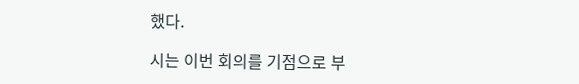했다.

시는 이번 회의를 기점으로 부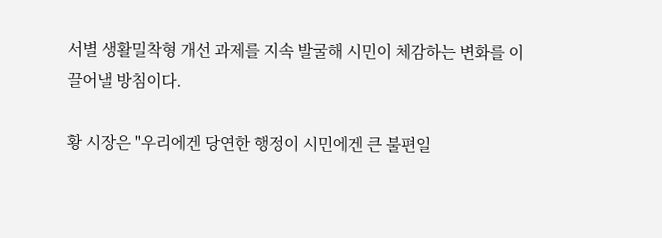서별 생활밀착형 개선 과제를 지속 발굴해 시민이 체감하는 변화를 이끌어낼 방침이다.

황 시장은 "우리에겐 당연한 행정이 시민에겐 큰 불편일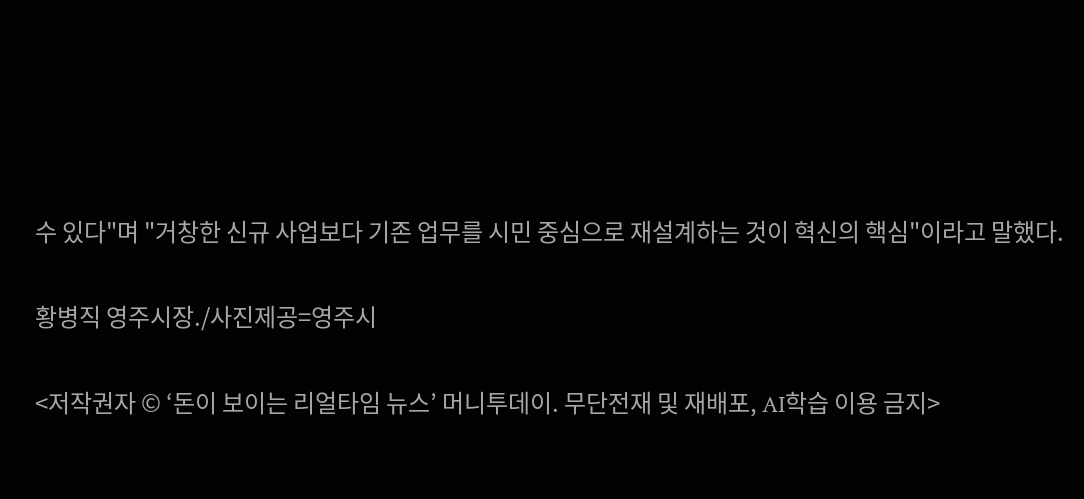수 있다"며 "거창한 신규 사업보다 기존 업무를 시민 중심으로 재설계하는 것이 혁신의 핵심"이라고 말했다.

황병직 영주시장./사진제공=영주시

<저작권자 © ‘돈이 보이는 리얼타임 뉴스’ 머니투데이. 무단전재 및 재배포, AI학습 이용 금지>